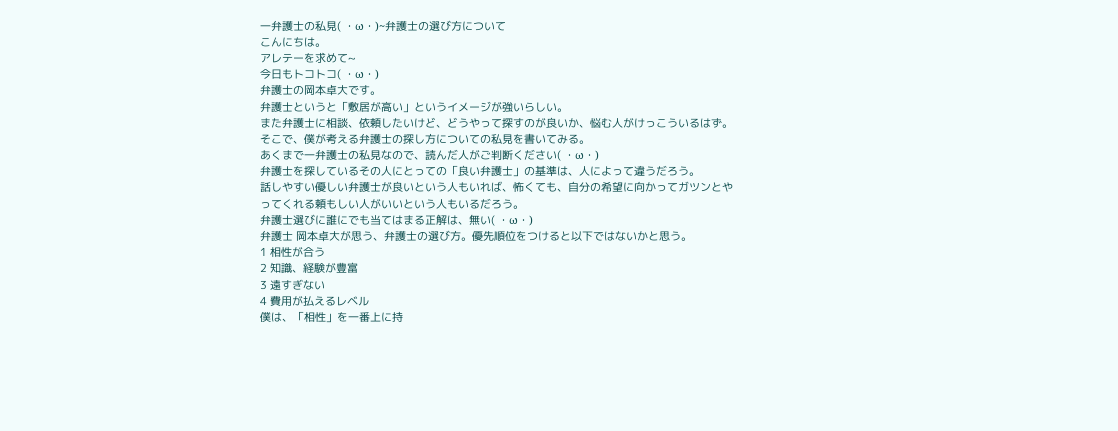一弁護士の私見( ・ω・)~弁護士の選び方について
こんにちは。
アレテーを求めて~
今日もトコトコ( ・ω・)
弁護士の岡本卓大です。
弁護士というと「敷居が高い」というイメージが強いらしい。
また弁護士に相談、依頼したいけど、どうやって探すのが良いか、悩む人がけっこういるはず。
そこで、僕が考える弁護士の探し方についての私見を書いてみる。
あくまで一弁護士の私見なので、読んだ人がご判断ください( ・ω・)
弁護士を探しているその人にとっての「良い弁護士」の基準は、人によって違うだろう。
話しやすい優しい弁護士が良いという人もいれば、怖くても、自分の希望に向かってガツンとやってくれる頼もしい人がいいという人もいるだろう。
弁護士選びに誰にでも当てはまる正解は、無い( ・ω・)
弁護士 岡本卓大が思う、弁護士の選び方。優先順位をつけると以下ではないかと思う。
1 相性が合う
2 知識、経験が豊富
3 遠すぎない
4 費用が払えるレベル
僕は、「相性」を一番上に持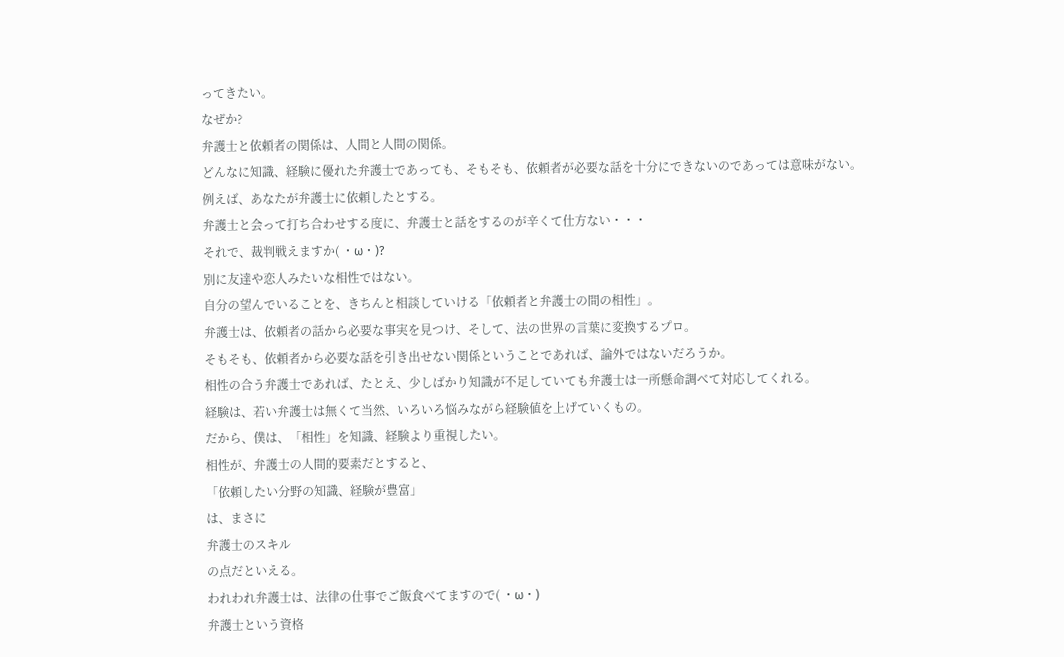ってきたい。
なぜか?
弁護士と依頼者の関係は、人間と人間の関係。
どんなに知識、経験に優れた弁護士であっても、そもそも、依頼者が必要な話を十分にできないのであっては意味がない。
例えば、あなたが弁護士に依頼したとする。
弁護士と会って打ち合わせする度に、弁護士と話をするのが辛くて仕方ない・・・
それで、裁判戦えますか( ・ω・)?
別に友達や恋人みたいな相性ではない。
自分の望んでいることを、きちんと相談していける「依頼者と弁護士の間の相性」。
弁護士は、依頼者の話から必要な事実を見つけ、そして、法の世界の言葉に変換するプロ。
そもそも、依頼者から必要な話を引き出せない関係ということであれば、論外ではないだろうか。
相性の合う弁護士であれば、たとえ、少しばかり知識が不足していても弁護士は一所懸命調べて対応してくれる。
経験は、若い弁護士は無くて当然、いろいろ悩みながら経験値を上げていくもの。
だから、僕は、「相性」を知識、経験より重視したい。
相性が、弁護士の人間的要素だとすると、
「依頼したい分野の知識、経験が豊富」
は、まさに
弁護士のスキル
の点だといえる。
われわれ弁護士は、法律の仕事でご飯食べてますので( ・ω・)
弁護士という資格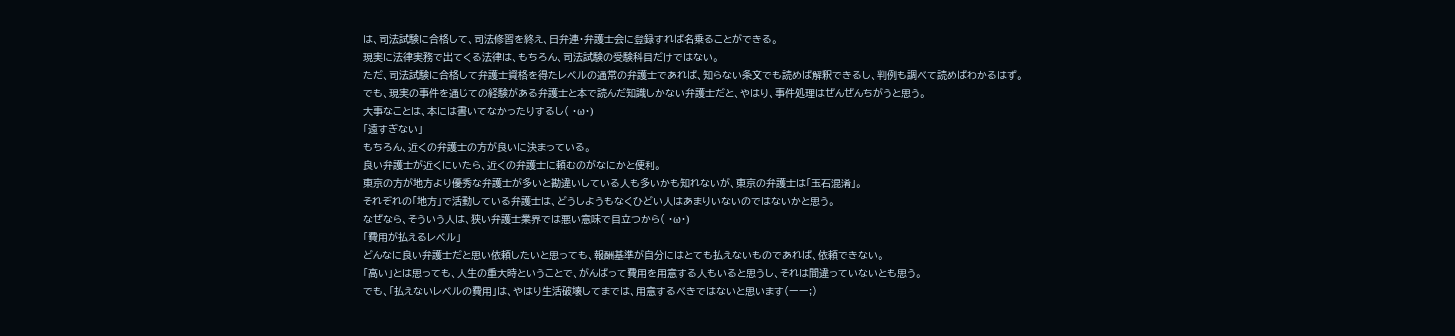は、司法試験に合格して、司法修習を終え、日弁連・弁護士会に登録すれば名乗ることができる。
現実に法律実務で出てくる法律は、もちろん、司法試験の受験科目だけではない。
ただ、司法試験に合格して弁護士資格を得たレベルの通常の弁護士であれば、知らない条文でも読めば解釈できるし、判例も調べて読めばわかるはず。
でも、現実の事件を通じての経験がある弁護士と本で読んだ知識しかない弁護士だと、やはり、事件処理はぜんぜんちがうと思う。
大事なことは、本には書いてなかったりするし( ・ω・)
「遠すぎない」
もちろん、近くの弁護士の方が良いに決まっている。
良い弁護士が近くにいたら、近くの弁護士に頼むのがなにかと便利。
東京の方が地方より優秀な弁護士が多いと勘違いしている人も多いかも知れないが、東京の弁護士は「玉石混淆」。
それぞれの「地方」で活動している弁護士は、どうしようもなくひどい人はあまりいないのではないかと思う。
なぜなら、そういう人は、狭い弁護士業界では悪い意味で目立つから( ・ω・)
「費用が払えるレベル」
どんなに良い弁護士だと思い依頼したいと思っても、報酬基準が自分にはとても払えないものであれば、依頼できない。
「高い」とは思っても、人生の重大時ということで、がんばって費用を用意する人もいると思うし、それは間違っていないとも思う。
でも、「払えないレベルの費用」は、やはり生活破壊してまでは、用意するべきではないと思います(ーー;)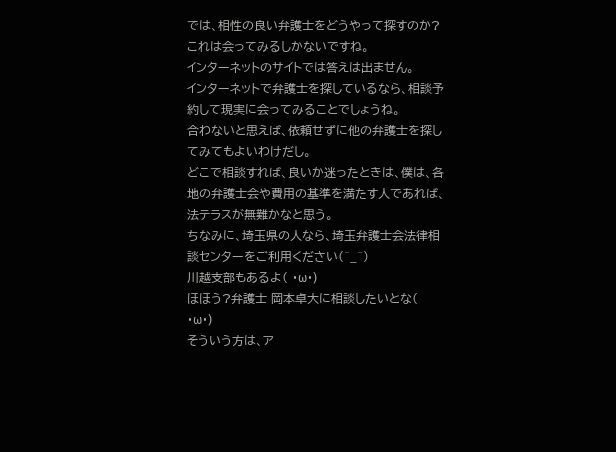では、相性の良い弁護士をどうやって探すのか?
これは会ってみるしかないですね。
インターネットのサイトでは答えは出ません。
インターネットで弁護士を探しているなら、相談予約して現実に会ってみることでしょうね。
合わないと思えば、依頼せずに他の弁護士を探してみてもよいわけだし。
どこで相談すれば、良いか迷ったときは、僕は、各地の弁護士会や費用の基準を満たす人であれば、法テラスが無難かなと思う。
ちなみに、埼玉県の人なら、埼玉弁護士会法律相談センターをご利用ください(^_^)
川越支部もあるよ( ・ω・)
ほほう?弁護士 岡本卓大に相談したいとな( ・ω・)
そういう方は、ア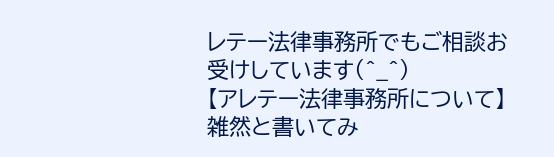レテー法律事務所でもご相談お受けしています(^_^)
【アレテー法律事務所について】
雑然と書いてみ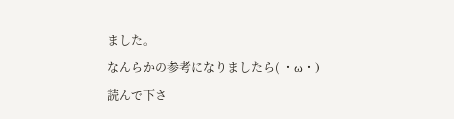ました。
なんらかの参考になりましたら( ・ω・)
読んで下さ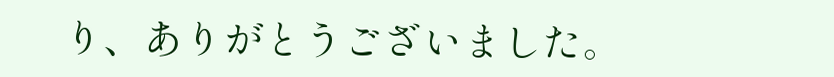り、ありがとうございました。